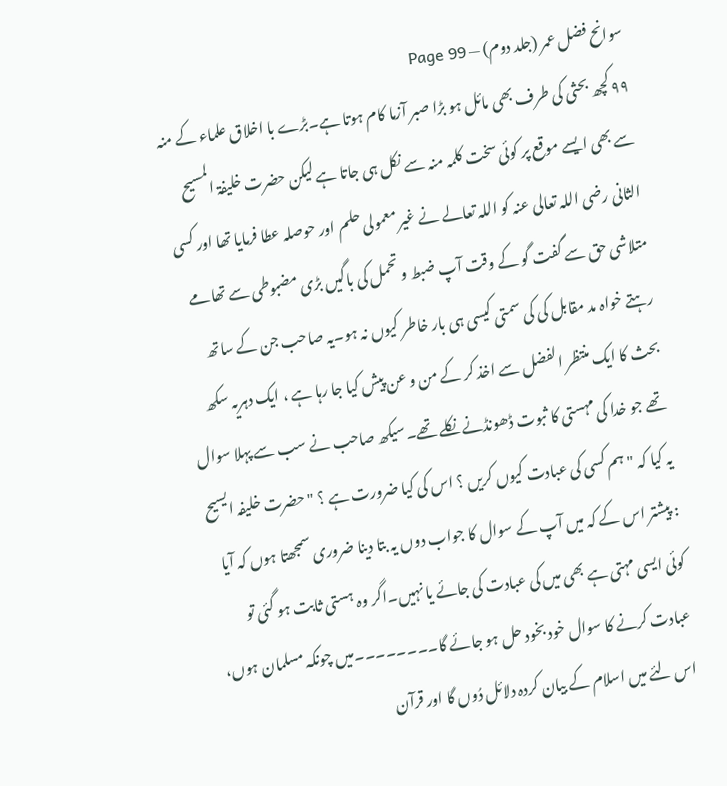سوانح فضل عمر (جلد دوم) — Page 99
۹۹ کچھ بحثی کی طرف بھی مائل ہو بڑا صبر آزما کام ہوتا ہے۔بڑے با اخلاق علماء کے منہ سے بھی ایسے موقع پر کوئی سخت کلمہ منہ سے نکل ہی جاتا ہے لیکن حضرت خلیفۃ المسیح الثانی رضی اللہ تعالی عنہ کو اللہ تعالے نے غیر معمولی حلم اور حوصلہ عطا فرمایا تھا اور کسی متلاشی حق سے گفت گو کے وقت آپ ضبط و تحمل کی باگیں بڑی مضبوطی سے تھامے رہتے خواہ مد مقابل کی کی سمتی کیسی ہی بار خاطر کیوں نہ ہو۔یہ صاحب جن کے ساتھ بحث کا ایک منتظر الفضل سے اخذ کر کے من و عن پیش کیا جا رہا ہے ، ایک دہریہ سکھ تھے جو خدا کی مہستی کا ثبوت ڈھونڈنے نکلے تھے۔سیکھ صاحب نے سب سے پہلا سوال یہ کیا کہ " ہم کسی کی عبادت کیوں کریں ؟ اس کی کیا ضرورت ہے ؟ " حضرت خلیفہ ایسیح : پیشتر اس کے کہ میں آپ کے سوال کا جواب دوں یہ بتا دینا ضروری سمجھتا ہوں کہ آیا کوئی ایسی مہتی ہے بھی میں کی عبادت کی جائے یا نہیں۔اگر وہ ہستی ثابت ہو گئی تو عبادت کرنے کا سوال خود بخود حل ہو جائے گا۔۔۔۔۔۔۔۔میں چونکہ مسلمان ہوں، اس لئے میں اسلام کے بیان کردہ دلائل دُوں گا اور قرآن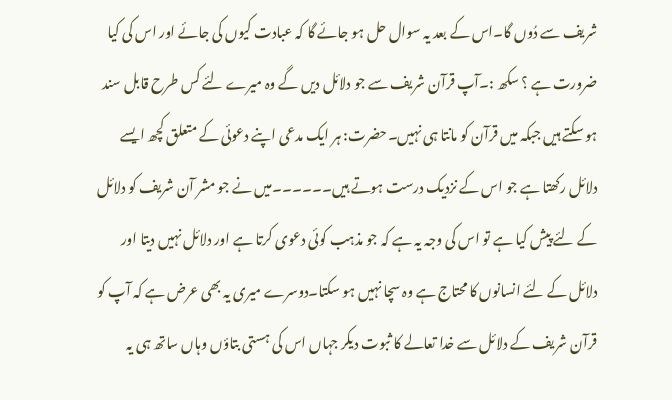شریف سے دُوں گا۔اس کے بعد یہ سوال حل ہو جائے گا کہ عبادت کیوں کی جائے اور اس کی کیا ضرورت ہے ؟ سکھ :۔آپ قرآن شریف سے جو دلائل دیں گے وہ میرے لئے کس طرح قابل سند ہو سکتے ہیں جبکہ میں قرآن کو مانتا ہی نہیں۔حضرت: ہر ایک مدعی اپنے دعوئی کے متعلق کچھ ایسے دلائل رکھتا ہے جو اس کے نزدیک درست ہوتے ہیں۔۔۔۔۔۔میں نے جو مشر آن شریف کو دلائل کے لئے پیش کیا ہے تو اس کی وجہ یہ ہے کہ جو مذہب کوئی دعوی کرتا ہے اور دلائل نہیں دیتا اور دلائل کے لئے انسانوں کا محتاج ہے وہ سچا نہیں ہو سکتا۔دوسرے میری یہ بھی عرض ہے کہ آپ کو قرآن شریف کے دلائل سے خدا تعالے کا ثبوت دیکر جہاں اس کی ہستی بتاؤں وہاں ساتھ ہی یہ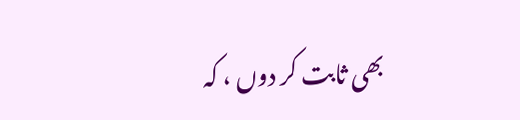بھی ثابت کر دوں ، کہ